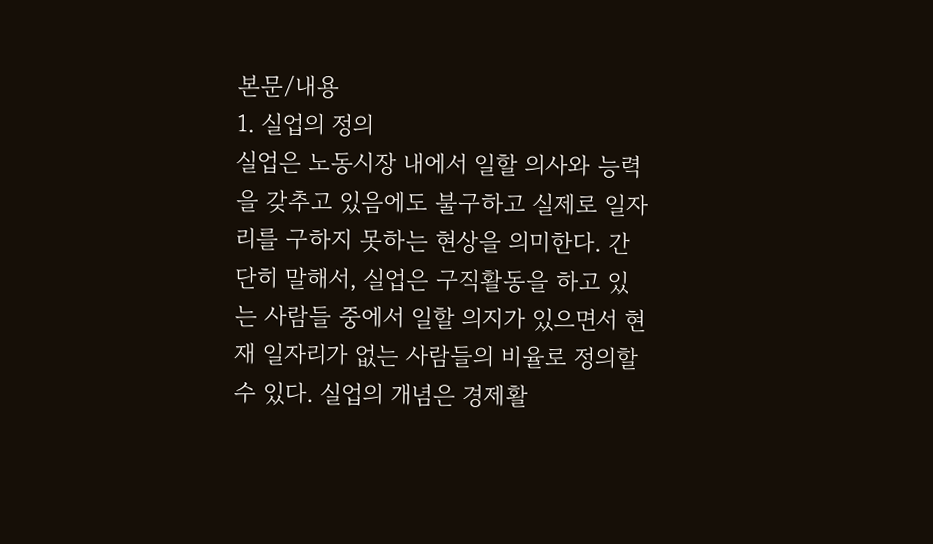본문/내용
1. 실업의 정의
실업은 노동시장 내에서 일할 의사와 능력을 갖추고 있음에도 불구하고 실제로 일자리를 구하지 못하는 현상을 의미한다. 간단히 말해서, 실업은 구직활동을 하고 있는 사람들 중에서 일할 의지가 있으면서 현재 일자리가 없는 사람들의 비율로 정의할 수 있다. 실업의 개념은 경제활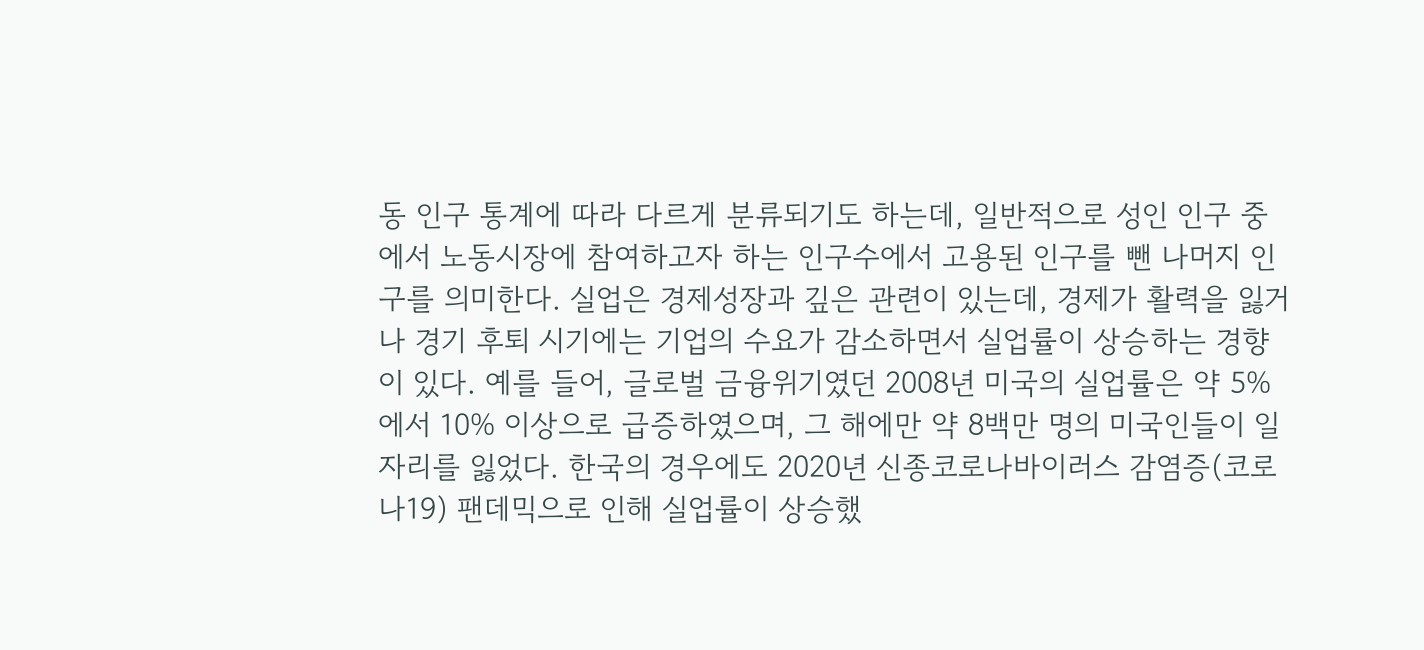동 인구 통계에 따라 다르게 분류되기도 하는데, 일반적으로 성인 인구 중에서 노동시장에 참여하고자 하는 인구수에서 고용된 인구를 뺀 나머지 인구를 의미한다. 실업은 경제성장과 깊은 관련이 있는데, 경제가 활력을 잃거나 경기 후퇴 시기에는 기업의 수요가 감소하면서 실업률이 상승하는 경향이 있다. 예를 들어, 글로벌 금융위기였던 2008년 미국의 실업률은 약 5%에서 10% 이상으로 급증하였으며, 그 해에만 약 8백만 명의 미국인들이 일자리를 잃었다. 한국의 경우에도 2020년 신종코로나바이러스 감염증(코로나19) 팬데믹으로 인해 실업률이 상승했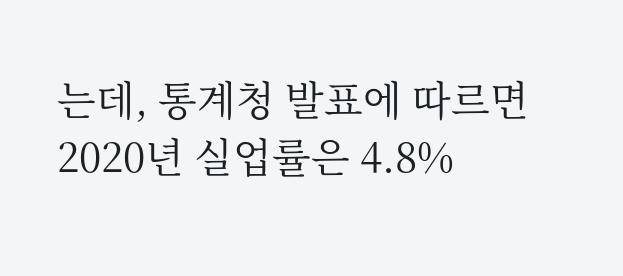는데, 통계청 발표에 따르면 2020년 실업률은 4.8%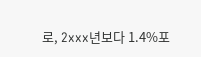로, 2xxx년보다 1.4%포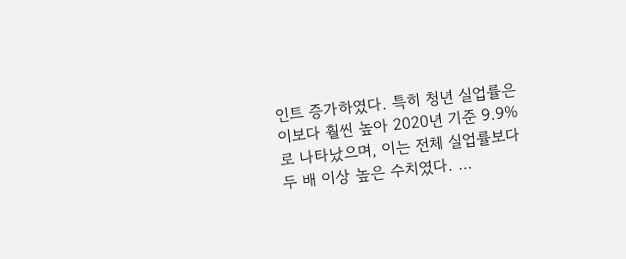인트 증가하였다. 특히 청년 실업률은 이보다 훨씬 높아 2020년 기준 9.9%로 나타났으며, 이는 전체 실업률보다 두 배 이상 높은 수치였다. …